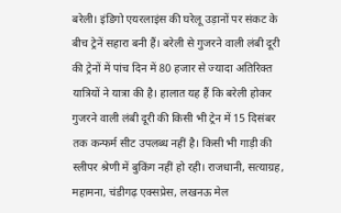बरेली। इंडिगो एयरलाइंस की घरेलू उड़ानों पर संकट के बीच ट्रेनें सहारा बनी हैं। बरेली से गुजरने वाली लंबी दूरी की ट्रेनों में पांच दिन में 80 हजार से ज्यादा अतिरिक्त यात्रियों ने यात्रा की है। हालात यह हैं कि बरेली होकर गुजरने वाली लंबी दूरी की किसी भी ट्रेन में 15 दिसंबर तक कन्फर्म सीट उपलब्ध नहीं है। किसी भी गाड़ी की स्लीपर श्रेणी में बुकिंग नहीं हो रही। राजधानी, सत्याग्रह, महामना, चंडीगढ़ एक्सप्रेस, लखनऊ मेल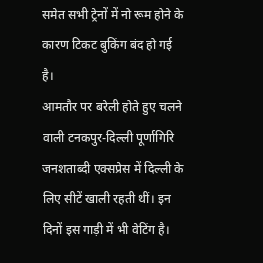समेत सभी ट्रेनों में नो रूम होने के कारण टिकट बुकिंग बंद हो गई है।
आमतौर पर बरेली होते हुए चलने वाली टनकपुर-दिल्ली पूर्णागिरि जनशताब्दी एक्सप्रेस में दिल्ली के लिए सीटें खाली रहती थीं। इन दिनों इस गाड़ी में भी वेटिंग है।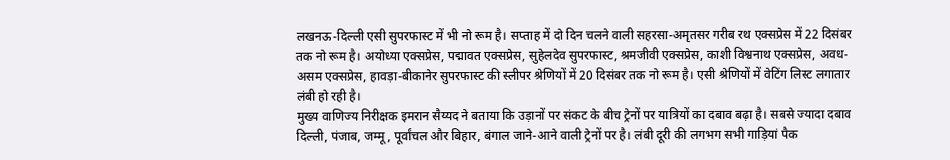लखनऊ-दिल्ली एसी सुपरफास्ट में भी नो रूम है। सप्ताह में दो दिन चलने वाली सहरसा-अमृतसर गरीब रथ एक्सप्रेस में 22 दिसंबर तक नो रूम है। अयोध्या एक्सप्रेस, पद्मावत एक्सप्रेस, सुहेलदेव सुपरफास्ट, श्रमजीवी एक्सप्रेस, काशी विश्वनाथ एक्सप्रेस, अवध-असम एक्सप्रेस, हावड़ा-बीकानेर सुपरफास्ट की स्लीपर श्रेणियों में 20 दिसंबर तक नो रूम है। एसी श्रेणियों में वेटिंग लिस्ट लगातार लंबी हो रही है।
मुख्य वाणिज्य निरीक्षक इमरान सैय्यद ने बताया कि उड़ानों पर संकट के बीच ट्रेनों पर यात्रियों का दबाव बढ़ा है। सबसे ज्यादा दबाव दिल्ली, पंजाब, जम्मू, पूर्वांचल और बिहार, बंगाल जाने-आने वाली ट्रेनों पर है। लंबी दूरी की लगभग सभी गाड़ियां पैक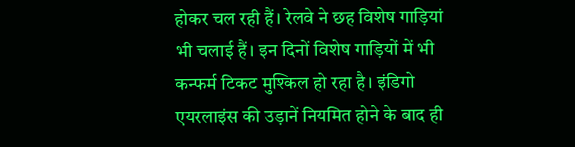होकर चल रही हैं। रेलवे ने छह विशेष गाड़ियां भी चलाई हैं। इन दिनों विशेष गाड़ियों में भी कन्फर्म टिकट मुश्किल हो रहा है। इंडिगो एयरलाइंस की उड़ानें नियमित होने के बाद ही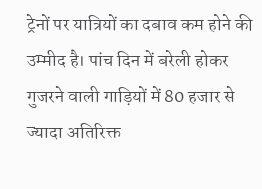ट्रेनों पर यात्रियों का दबाव कम होने की उम्मीद है। पांच दिन में बरेली होकर गुजरने वाली गाड़ियों में 80 हजार से ज्यादा अतिरिक्त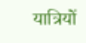यात्रियों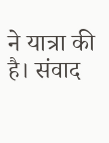ने यात्रा की है। संवाद